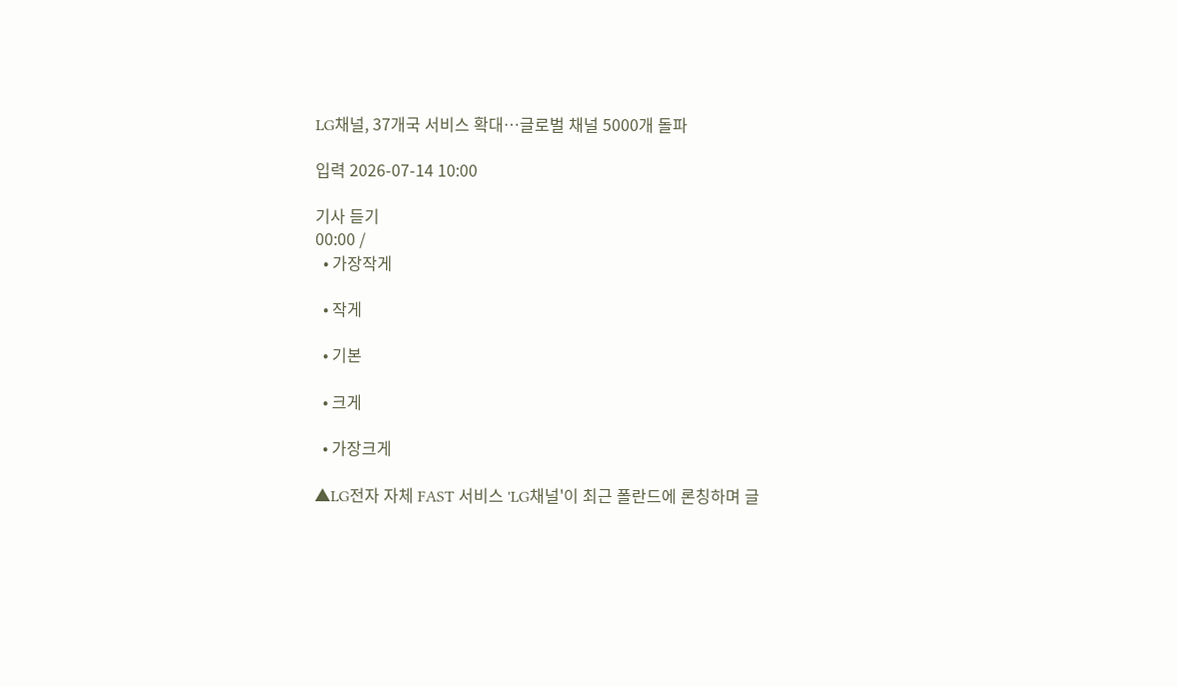LG채널, 37개국 서비스 확대…글로벌 채널 5000개 돌파

입력 2026-07-14 10:00

기사 듣기
00:00 /
  • 가장작게

  • 작게

  • 기본

  • 크게

  • 가장크게

▲LG전자 자체 FAST 서비스 'LG채널'이 최근 폴란드에 론칭하며 글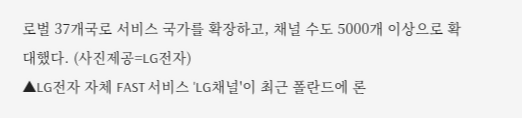로벌 37개국로 서비스 국가를 확장하고, 채널 수도 5000개 이상으로 확대했다. (사진제공=LG전자)
▲LG전자 자체 FAST 서비스 'LG채널'이 최근 폴란드에 론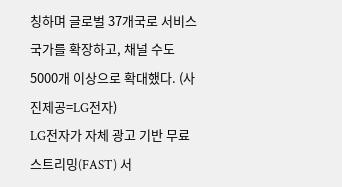칭하며 글로벌 37개국로 서비스 국가를 확장하고, 채널 수도 5000개 이상으로 확대했다. (사진제공=LG전자)
LG전자가 자체 광고 기반 무료 스트리밍(FAST) 서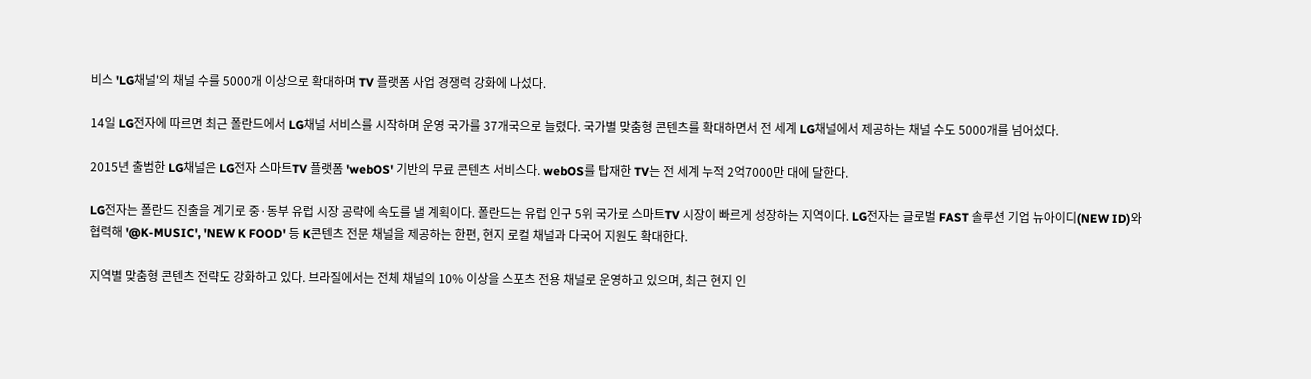비스 'LG채널'의 채널 수를 5000개 이상으로 확대하며 TV 플랫폼 사업 경쟁력 강화에 나섰다.

14일 LG전자에 따르면 최근 폴란드에서 LG채널 서비스를 시작하며 운영 국가를 37개국으로 늘렸다. 국가별 맞춤형 콘텐츠를 확대하면서 전 세계 LG채널에서 제공하는 채널 수도 5000개를 넘어섰다.

2015년 출범한 LG채널은 LG전자 스마트TV 플랫폼 'webOS' 기반의 무료 콘텐츠 서비스다. webOS를 탑재한 TV는 전 세계 누적 2억7000만 대에 달한다.

LG전자는 폴란드 진출을 계기로 중·동부 유럽 시장 공략에 속도를 낼 계획이다. 폴란드는 유럽 인구 5위 국가로 스마트TV 시장이 빠르게 성장하는 지역이다. LG전자는 글로벌 FAST 솔루션 기업 뉴아이디(NEW ID)와 협력해 '@K-MUSIC', 'NEW K FOOD' 등 K콘텐츠 전문 채널을 제공하는 한편, 현지 로컬 채널과 다국어 지원도 확대한다.

지역별 맞춤형 콘텐츠 전략도 강화하고 있다. 브라질에서는 전체 채널의 10% 이상을 스포츠 전용 채널로 운영하고 있으며, 최근 현지 인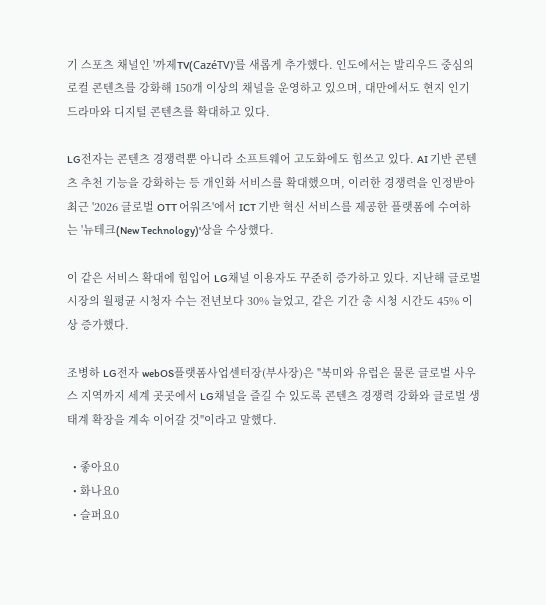기 스포츠 채널인 '까제TV(CazéTV)'를 새롭게 추가했다. 인도에서는 발리우드 중심의 로컬 콘텐츠를 강화해 150개 이상의 채널을 운영하고 있으며, 대만에서도 현지 인기 드라마와 디지털 콘텐츠를 확대하고 있다.

LG전자는 콘텐츠 경쟁력뿐 아니라 소프트웨어 고도화에도 힘쓰고 있다. AI 기반 콘텐츠 추천 기능을 강화하는 등 개인화 서비스를 확대했으며, 이러한 경쟁력을 인정받아 최근 '2026 글로벌 OTT 어워즈'에서 ICT 기반 혁신 서비스를 제공한 플랫폼에 수여하는 '뉴테크(New Technology)'상을 수상했다.

이 같은 서비스 확대에 힘입어 LG채널 이용자도 꾸준히 증가하고 있다. 지난해 글로벌 시장의 월평균 시청자 수는 전년보다 30% 늘었고, 같은 기간 총 시청 시간도 45% 이상 증가했다.

조병하 LG전자 webOS플랫폼사업센터장(부사장)은 "북미와 유럽은 물론 글로벌 사우스 지역까지 세계 곳곳에서 LG채널을 즐길 수 있도록 콘텐츠 경쟁력 강화와 글로벌 생태계 확장을 계속 이어갈 것"이라고 말했다.

  • 좋아요0
  • 화나요0
  • 슬퍼요0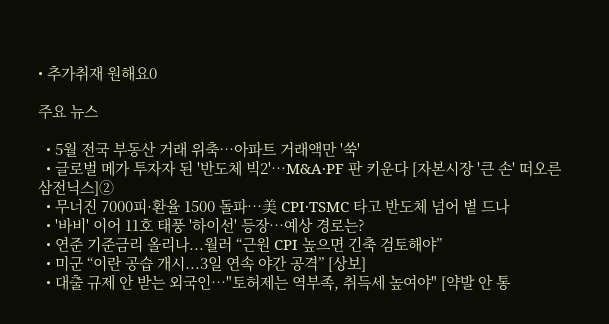• 추가취재 원해요0

주요 뉴스

  • 5월 전국 부동산 거래 위축…아파트 거래액만 '쑥'
  • 글로벌 메가 투자자 된 '반도체 빅2'…M&A·PF 판 키운다 [자본시장 '큰 손' 떠오른 삼전닉스]②
  • 무너진 7000피·환율 1500 돌파…美 CPI·TSMC 타고 반도체 넘어 볕 드나
  • '바비' 이어 11호 태풍 '하이선' 등장…예상 경로는?
  • 연준 기준금리 올리나...월러 “근원 CPI 높으면 긴축 검토해야”
  • 미군 “이란 공습 개시...3일 연속 야간 공격” [상보]
  • 대출 규제 안 받는 외국인⋯"토허제는 역부족, 취득세 높여야" [약발 안 통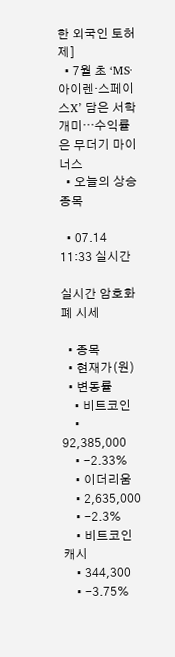한 외국인 토허제]
  • 7월 초 ‘MS·아이렌·스페이스X’ 담은 서학개미⋯수익률은 무더기 마이너스
  • 오늘의 상승종목

  • 07.14 11:33 실시간

실시간 암호화폐 시세

  • 종목
  • 현재가(원)
  • 변동률
    • 비트코인
    • 92,385,000
    • -2.33%
    • 이더리움
    • 2,635,000
    • -2.3%
    • 비트코인 캐시
    • 344,300
    • -3.75%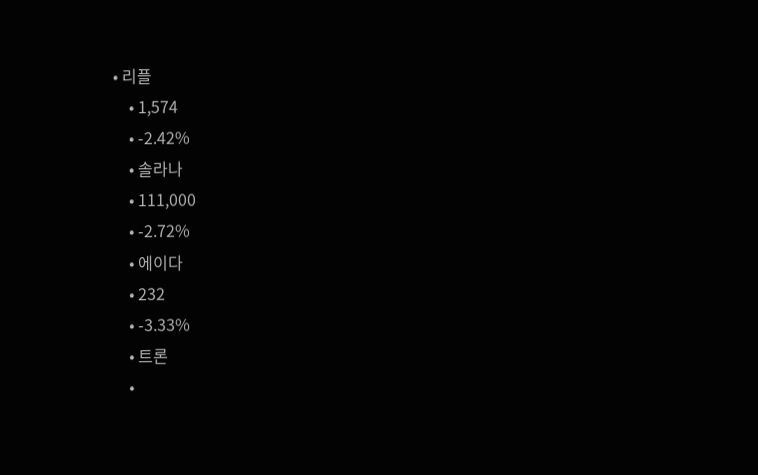• 리플
    • 1,574
    • -2.42%
    • 솔라나
    • 111,000
    • -2.72%
    • 에이다
    • 232
    • -3.33%
    • 트론
    •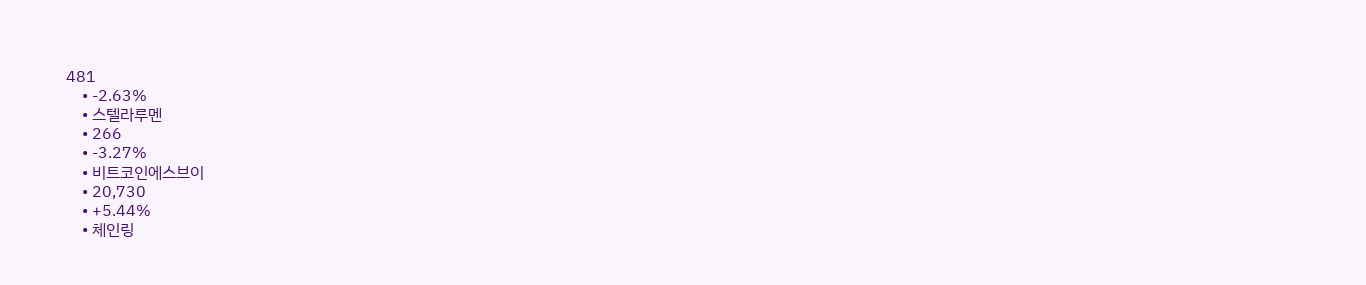481
    • -2.63%
    • 스텔라루멘
    • 266
    • -3.27%
    • 비트코인에스브이
    • 20,730
    • +5.44%
    • 체인링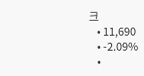크
    • 11,690
    • -2.09%
    •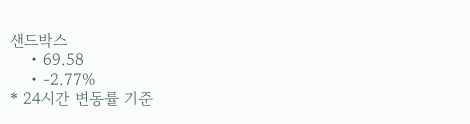샌드박스
    • 69.58
    • -2.77%
* 24시간 변동률 기준